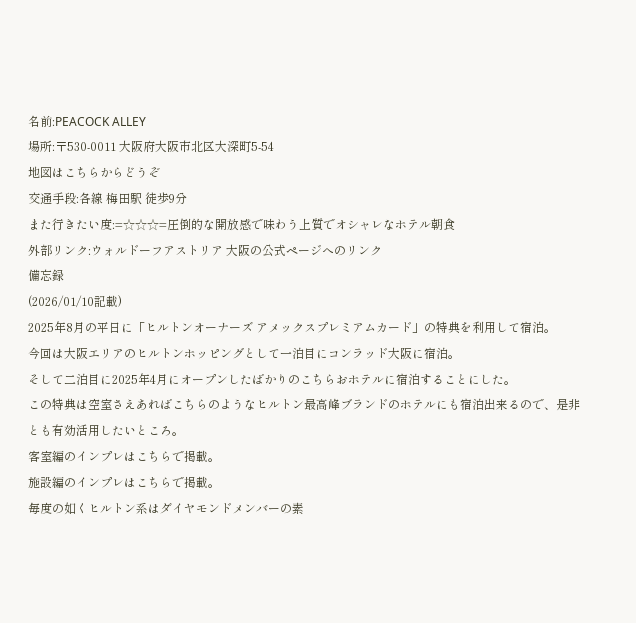名前:PEACOCK ALLEY
場所:〒530-0011 大阪府大阪市北区大深町5-54
地図はこちらからどうぞ
交通手段:各線 梅田駅 徒歩9分
また行きたい度:=☆☆☆=圧倒的な開放感で味わう上質でオシャレなホテル朝食
外部リンク:ウォルドーフアストリア 大阪の公式ページへのリンク
備忘録
(2026/01/10記載)
2025年8月の平日に「ヒルトンオーナーズ アメックスプレミアムカード」の特典を利用して宿泊。
今回は大阪エリアのヒルトンホッピングとして一泊目にコンラッド大阪に宿泊。
そして二泊目に2025年4月にオープンしたばかりのこちらおホテルに宿泊することにした。
この特典は空室さえあればこちらのようなヒルトン最高峰ブランドのホテルにも宿泊出来るので、是非とも有効活用したいところ。
客室編のインプレはこちらで掲載。
施設編のインプレはこちらで掲載。
毎度の如くヒルトン系はダイヤモンドメンバーの素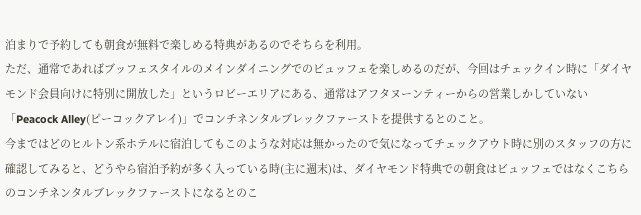泊まりで予約しても朝食が無料で楽しめる特典があるのでそちらを利用。
ただ、通常であればブッフェスタイルのメインダイニングでのビュッフェを楽しめるのだが、今回はチェックイン時に「ダイヤモンド会員向けに特別に開放した」というロビーエリアにある、通常はアフタヌーンティーからの営業しかしていない「Peacock Alley(ピーコックアレイ)」でコンチネンタルブレックファーストを提供するとのこと。
今まではどのヒルトン系ホテルに宿泊してもこのような対応は無かったので気になってチェックアウト時に別のスタッフの方に確認してみると、どうやら宿泊予約が多く入っている時(主に週末)は、ダイヤモンド特典での朝食はビュッフェではなくこちらのコンチネンタルブレックファーストになるとのこ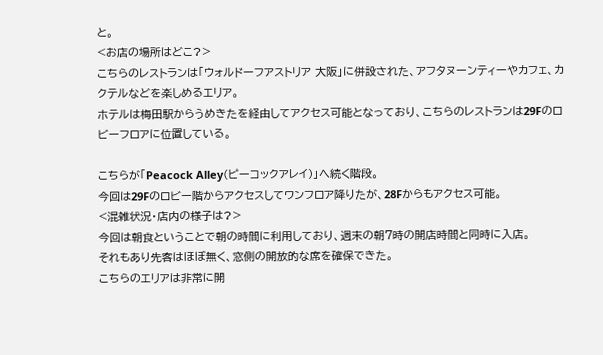と。
<お店の場所はどこ?>
こちらのレストランは「ウォルドーフアストリア 大阪」に併設された、アフタヌーンティーやカフェ、カクテルなどを楽しめるエリア。
ホテルは梅田駅からうめきたを経由してアクセス可能となっており、こちらのレストランは29Fのロビーフロアに位置している。

こちらが「Peacock Alley(ピーコックアレイ)」へ続く階段。
今回は29Fのロビー階からアクセスしてワンフロア降りたが、28Fからもアクセス可能。
<混雑状況・店内の様子は?>
今回は朝食ということで朝の時間に利用しており、週末の朝7時の開店時間と同時に入店。
それもあり先客はほぼ無く、窓側の開放的な席を確保できた。
こちらのエリアは非常に開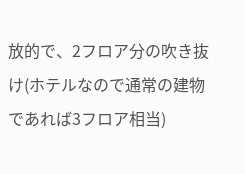放的で、2フロア分の吹き抜け(ホテルなので通常の建物であれば3フロア相当)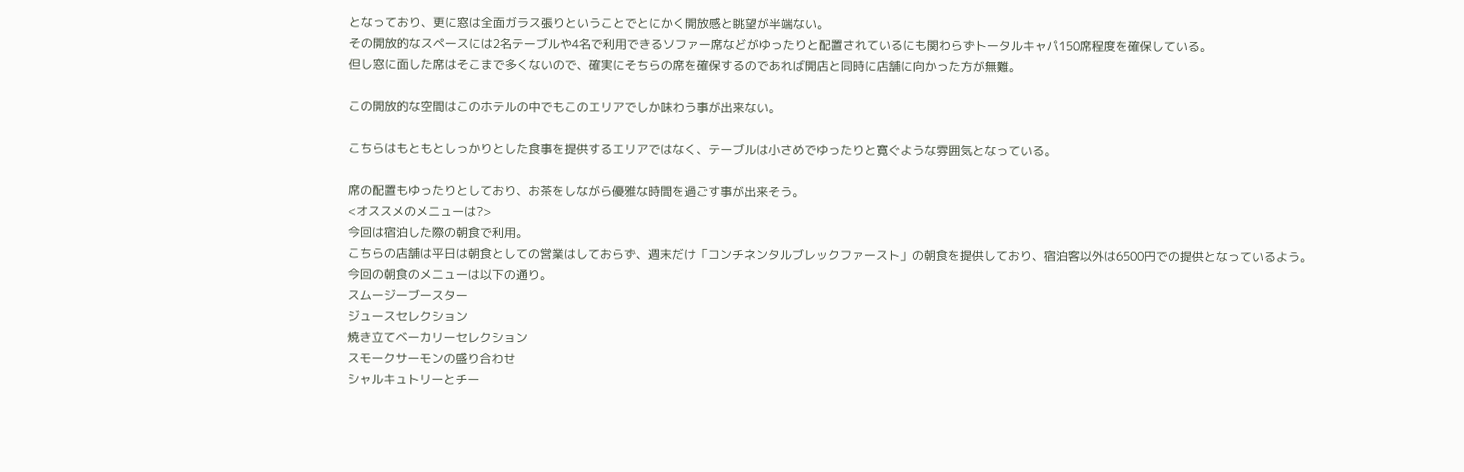となっており、更に窓は全面ガラス張りということでとにかく開放感と眺望が半端ない。
その開放的なスペースには2名テーブルや4名で利用できるソファー席などがゆったりと配置されているにも関わらずトータルキャパ150席程度を確保している。
但し窓に面した席はそこまで多くないので、確実にそちらの席を確保するのであれば開店と同時に店舗に向かった方が無難。

この開放的な空間はこのホテルの中でもこのエリアでしか味わう事が出来ない。

こちらはもともとしっかりとした食事を提供するエリアではなく、テーブルは小さめでゆったりと寛ぐような雰囲気となっている。

席の配置もゆったりとしており、お茶をしながら優雅な時間を過ごす事が出来そう。
<オススメのメニューは?>
今回は宿泊した際の朝食で利用。
こちらの店舗は平日は朝食としての営業はしておらず、週末だけ「コンチネンタルブレックファースト」の朝食を提供しており、宿泊客以外は6500円での提供となっているよう。
今回の朝食のメニューは以下の通り。
スムージーブースター
ジュースセレクション
焼き立てベーカリーセレクション
スモークサーモンの盛り合わせ
シャルキュトリーとチー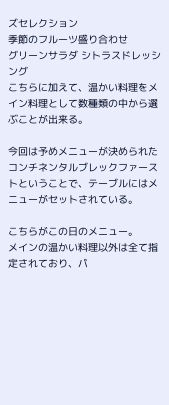ズセレクション
季節のフルーツ盛り合わせ
グリーンサラダ シトラスドレッシング
こちらに加えて、温かい料理をメイン料理として数種類の中から選ぶことが出来る。

今回は予めメニューが決められたコンチネンタルブレックファーストということで、テーブルにはメニューがセットされている。

こちらがこの日のメニュー。
メインの温かい料理以外は全て指定されており、パ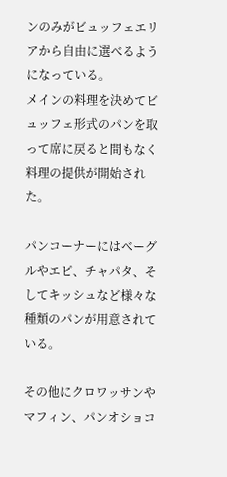ンのみがビュッフェエリアから自由に選べるようになっている。
メインの料理を決めてビュッフェ形式のパンを取って席に戻ると間もなく料理の提供が開始された。

パンコーナーにはベーグルやエピ、チャパタ、そしてキッシュなど様々な種類のパンが用意されている。

その他にクロワッサンやマフィン、パンオショコ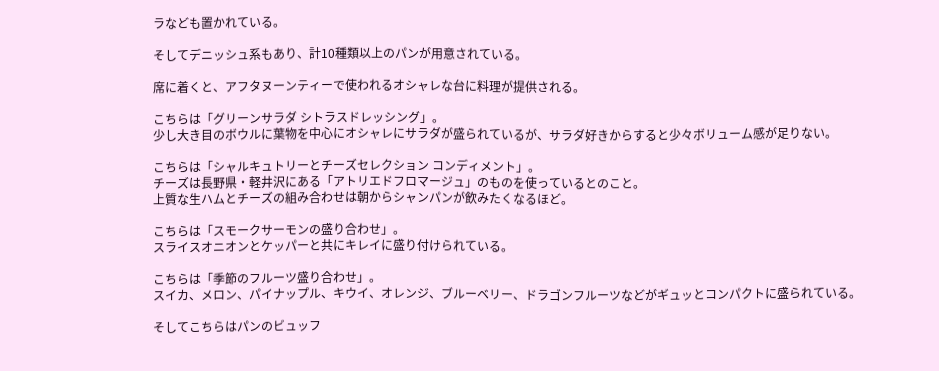ラなども置かれている。

そしてデニッシュ系もあり、計10種類以上のパンが用意されている。

席に着くと、アフタヌーンティーで使われるオシャレな台に料理が提供される。

こちらは「グリーンサラダ シトラスドレッシング」。
少し大き目のボウルに葉物を中心にオシャレにサラダが盛られているが、サラダ好きからすると少々ボリューム感が足りない。

こちらは「シャルキュトリーとチーズセレクション コンディメント」。
チーズは長野県・軽井沢にある「アトリエドフロマージュ」のものを使っているとのこと。
上質な生ハムとチーズの組み合わせは朝からシャンパンが飲みたくなるほど。

こちらは「スモークサーモンの盛り合わせ」。
スライスオニオンとケッパーと共にキレイに盛り付けられている。

こちらは「季節のフルーツ盛り合わせ」。
スイカ、メロン、パイナップル、キウイ、オレンジ、ブルーベリー、ドラゴンフルーツなどがギュッとコンパクトに盛られている。

そしてこちらはパンのビュッフ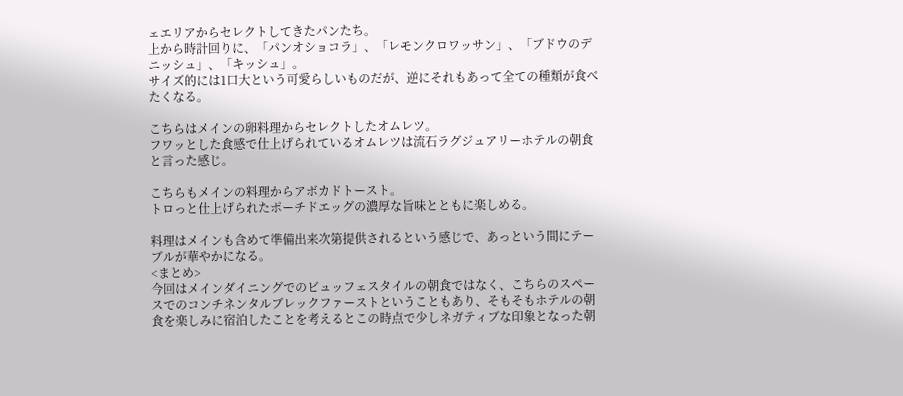ェエリアからセレクトしてきたパンたち。
上から時計回りに、「パンオショコラ」、「レモンクロワッサン」、「ブドウのデニッシュ」、「キッシュ」。
サイズ的には1口大という可愛らしいものだが、逆にそれもあって全ての種類が食べたくなる。

こちらはメインの卵料理からセレクトしたオムレツ。
フワッとした食感で仕上げられているオムレツは流石ラグジュアリーホテルの朝食と言った感じ。

こちらもメインの料理からアボカドトースト。
トロっと仕上げられたポーチドエッグの濃厚な旨味とともに楽しめる。

料理はメインも含めて準備出来次第提供されるという感じで、あっという間にテーブルが華やかになる。
<まとめ>
今回はメインダイニングでのビュッフェスタイルの朝食ではなく、こちらのスペースでのコンチネンタルブレックファーストということもあり、そもそもホテルの朝食を楽しみに宿泊したことを考えるとこの時点で少しネガティブな印象となった朝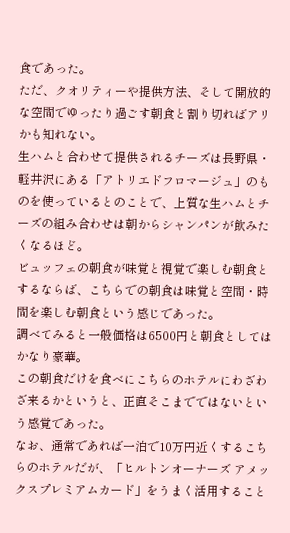食であった。
ただ、クオリティーや提供方法、そして開放的な空間でゆったり過ごす朝食と割り切ればアリかも知れない。
生ハムと合わせて提供されるチーズは長野県・軽井沢にある「アトリエドフロマージュ」のものを使っているとのことで、上質な生ハムとチーズの組み合わせは朝からシャンパンが飲みたくなるほど。
ビュッフェの朝食が味覚と視覚で楽しむ朝食とするならば、こちらでの朝食は味覚と空間・時間を楽しむ朝食という感じであった。
調べてみると一般価格は6500円と朝食としてはかなり豪華。
この朝食だけを食べにこちらのホテルにわざわざ来るかというと、正直そこまでではないという感覚であった。
なお、通常であれば一泊で10万円近くするこちらのホテルだが、「ヒルトンオーナーズ アメックスプレミアムカード」をうまく活用すること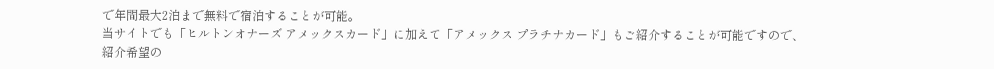で年間最大2泊まで無料で宿泊することが可能。
当サイトでも「ヒルトンオナーズ アメックスカード」に加えて「アメックス プラチナカード」もご紹介することが可能ですので、紹介希望の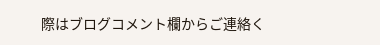際はブログコメント欄からご連絡く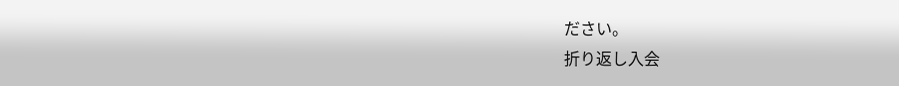ださい。
折り返し入会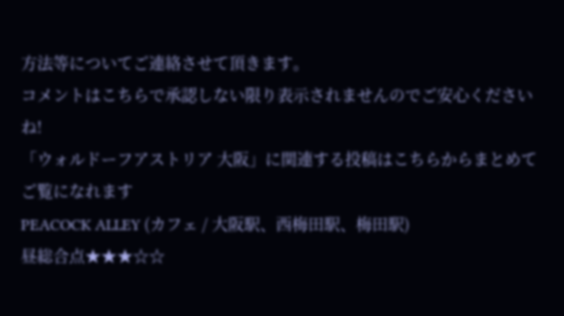方法等についてご連絡させて頂きます。
コメントはこちらで承認しない限り表示されませんのでご安心くださいね!
「ウォルドーフアストリア 大阪」に関連する投稿はこちらからまとめてご覧になれます
PEACOCK ALLEY (カフェ / 大阪駅、西梅田駅、梅田駅)
昼総合点★★★☆☆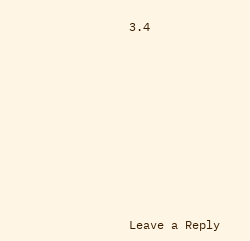3.4










Leave a Reply